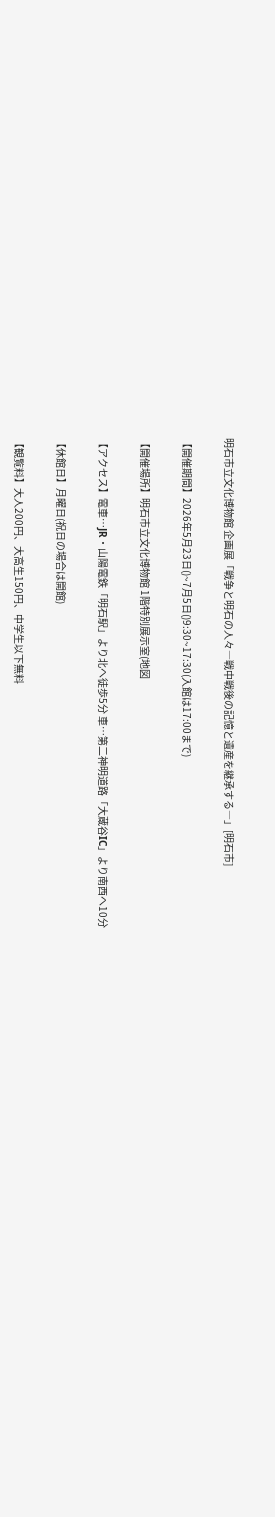明石市立文化博物館 企画展「戦争と明石の人々―戦中戦後の記憶と遺産を継承する―」[明石市]

【開催期間】2026年5月23日()~7月5日()9:30~17:30(入館は17:00まで)

【開催場所】明石市立文化博物館 1階特別展示室(地図

【アクセス】電車…JR・山陽電鉄「明石駅」より北へ徒歩5分 車…第二神明道路「大蔵谷IC」より南西へ10分

【休館日】月曜日(祝日の場合は開館)

【観覧料】大人200円、大高生150円、中学生以下無料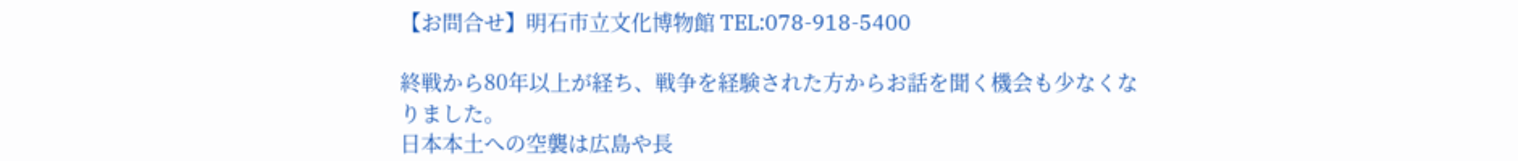【お問合せ】明石市立文化博物館 TEL:078-918-5400

終戦から80年以上が経ち、戦争を経験された方からお話を聞く機会も少なくなりました。
日本本土への空襲は広島や長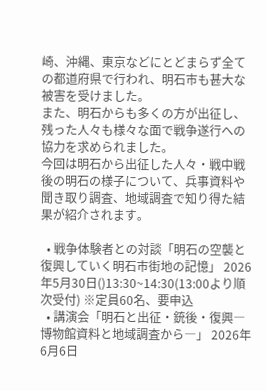崎、沖縄、東京などにとどまらず全ての都道府県で行われ、明石市も甚大な被害を受けました。
また、明石からも多くの方が出征し、残った人々も様々な面で戦争遂行への協力を求められました。
今回は明石から出征した人々・戦中戦後の明石の様子について、兵事資料や聞き取り調査、地域調査で知り得た結果が紹介されます。

  • 戦争体験者との対談「明石の空襲と復興していく明石市街地の記憶」 2026年5月30日()13:30~14:30(13:00より順次受付) ※定員60名、要申込
  • 講演会「明石と出征・銃後・復興―博物館資料と地域調査から―」 2026年6月6日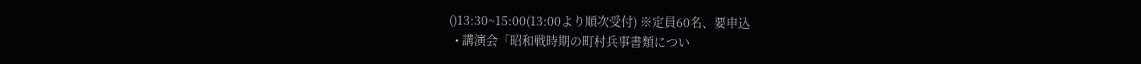()13:30~15:00(13:00より順次受付) ※定員60名、要申込
  • 講演会「昭和戦時期の町村兵事書類につい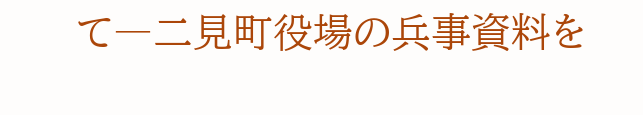て―二見町役場の兵事資料を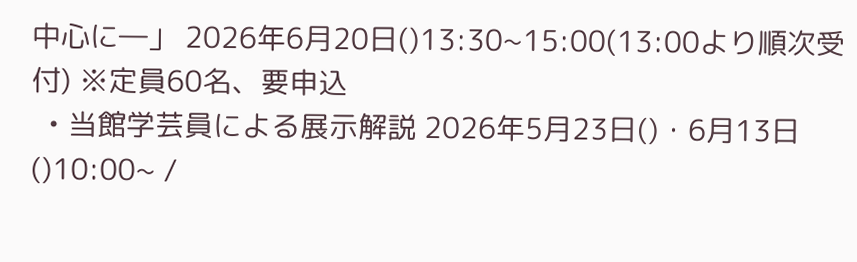中心に―」 2026年6月20日()13:30~15:00(13:00より順次受付) ※定員60名、要申込
  • 当館学芸員による展示解説 2026年5月23日()・6月13日()10:00~ /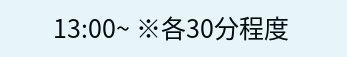13:00~ ※各30分程度